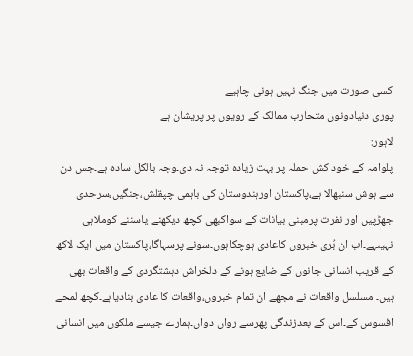کسی صورت میں جنگ نہیں ہونی چاہیے
پوری دنیادونوں متحارب ممالک کے رویوں پر پریشان ہے
لاہور:
پلوامہ کے خود کش حملہ پر بہت زیادہ توجہ نہ دی۔وجہ بالکل سادہ ہے۔جس دن سے ہوش سنبھالا ہے،پاکستان اورہندوستان کی باہمی چپقلش،جنگیں،سرحدی جھڑپیں اور نفرت پرمبنی بیانات کے سواکبھی کچھ دیکھنے یاسننے کوملاہی نہیںہے۔اب ان بُری خبروں کاعادی ہوچکاہوں۔سونے پرسہاگا،پاکستان میں ایک لاکھ کے قریب انسانی جانوں کے ضایع ہونے کے دلخراش دہشتگردی کے واقعات بھی ہیں۔ مسلسل واقعات نے مجھے ان تمام خبروں،واقعات کا عادی بنادیاہے۔کچھ لمحے افسوس کے۔اس کے بعدزندگی پھرسے رواں دواں۔ہمارے جیسے ملکوں میں انسانی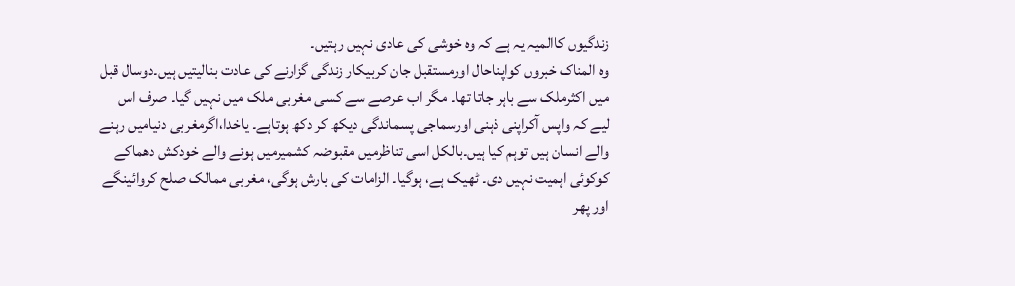زندگیوں کاالمیہ یہ ہے کہ وہ خوشی کی عادی نہیں رہتیں۔
وہ المناک خبروں کواپناحال اورمستقبل جان کربیکار زندگی گزارنے کی عادت بنالیتیں ہیں۔دوسال قبل میں اکثرملک سے باہر جاتا تھا۔ مگر اب عرصے سے کسی مغربی ملک میں نہیں گیا۔ صرف اس لیے کہ واپس آکراپنی ذہنی اورسماجی پسماندگی دیکھ کر دکھ ہوتاہے۔ یاخدا،اگرمغربی دنیامیں رہنے والے انسان ہیں توہم کیا ہیں۔بالکل اسی تناظرمیں مقبوضہ کشمیرمیں ہونے والے خودکش دھماکے کوکوئی اہمیت نہیں دی۔ ٹھیک ہے، ہوگیا۔ الزامات کی بارش ہوگی، مغربی ممالک صلح کروائینگے اور پھر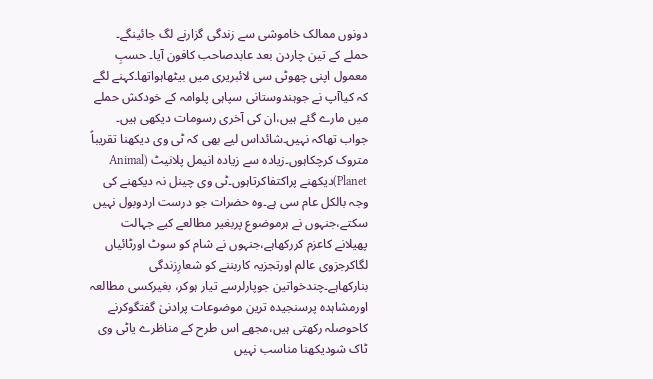دونوں ممالک خاموشی سے زندگی گزارنے لگ جائینگے۔
حملے کے تین چاردن بعد عابدصاحب کافون آیا۔ حسبِ معمول اپنی چھوٹی سی لائبریری میں بیٹھاہواتھا۔کہنے لگے کہ کیاآپ نے جوہندوستانی سپاہی پلوامہ کے خودکش حملے میں مارے گئے ہیں،ان کی آخری رسومات دیکھی ہیں۔ جواب تھاکہ نہیں۔شائداس لیے بھی کہ ٹی وی دیکھنا تقریباً متروک کرچکاہوں۔زیادہ سے زیادہ انیمل پلانیٹ (Animal Planet)دیکھنے پراکتفاکرتاہوں۔ٹی وی چینل نہ دیکھنے کی وجہ بالکل عام سی ہے۔وہ حضرات جو درست اردوبول نہیں سکتے،جنہوں نے ہرموضوع پربغیر مطالعے کیے جہالت پھیلانے کاعزم کررکھاہے،جنہوں نے شام کو سوٹ اورٹائیاں لگاکرجزوی عالم اورتجزیہ کاربننے کو شعارِزندگی بنارکھاہے۔چندخواتین جوپارلرسے تیار ہوکر، بغیرکسی مطالعہ اورمشاہدہ پرسنجیدہ ترین موضوعات پرادنیٰ گفتگوکرنے کاحوصلہ رکھتی ہیں،مجھے اس طرح کے مناظرے یاٹی وی ٹاک شودیکھنا مناسب نہیں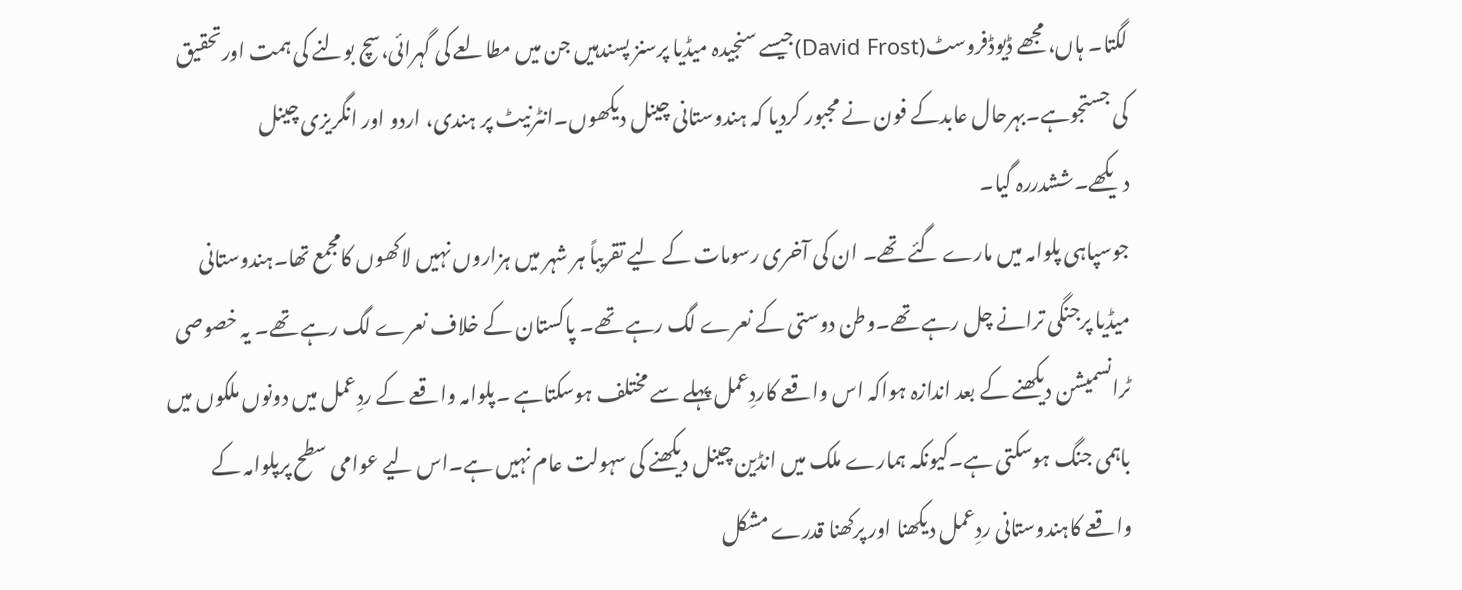لگتا۔ ہاں، مجھے ڈیوڈفروسٹ(David Frost)جیسے سنجیدہ میڈیا پرسنز پسندہیں جن میں مطالعے کی گہرائی،سچ بولنے کی ہمت اورتحقیق کی جستجوہے۔بہرحال عابدکے فون نے مجبور کردیا کہ ہندوستانی چینل دیکھوں۔انٹرنیٹ پر ہندی، اردو اور انگریزی چینل دیکھے۔ششدررہ گیا۔
جوسپاہی پلوامہ میں مارے گئے تھے۔ ان کی آخری رسومات کے لیے تقریباً ہر شہر میں ہزاروں نہیں لاکھوں کامجمع تھا۔ہندوستانی میڈیا پرجنگی ترانے چل رہے تھے۔وطن دوستی کے نعرے لگ رہے تھے۔ پاکستان کے خلاف نعرے لگ رہے تھے۔ یہ خصوصی ٹرانسمیشن دیکھنے کے بعد اندازہ ہواکہ اس واقعے کاردِعمل پہلے سے مختلف ہوسکتاہے ۔پلوامہ واقعے کے ردِعمل میں دونوں ملکوں میں باہمی جنگ ہوسکتی ہے۔کیونکہ ہمارے ملک میں انڈین چینل دیکھنے کی سہولت عام نہیں ہے۔اس لیے عوامی سطح پرپلوامہ کے واقعے کاہندوستانی ردِعمل دیکھنا اور پرکھنا قدرے مشکل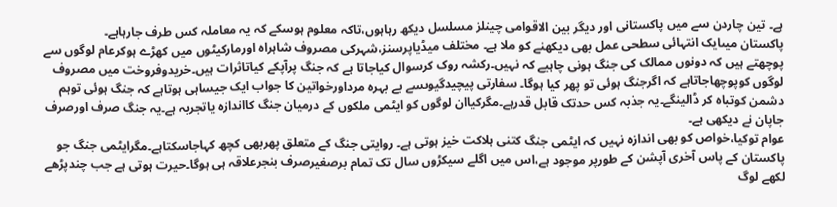ہے۔ تین چاردن سے میں پاکستانی اور دیگر بین الاقوامی چینلز مسلسل دیکھ رہاہوں،تاکہ معلوم ہوسکے کہ یہ معاملہ کس طرف جارہاہے۔
پاکستان میںایک انتہائی سطحی عمل بھی دیکھنے کو ملا ہے۔ مختلف میڈیاپرسنز،شہرکی مصروف شاہراہ اورمارکیٹوں میں کھڑے ہوکرعام لوگوں سے پوچھتے ہیں کہ دونوں ممالک کی جنگ ہونی چاہیے کہ نہیں۔رکشہ روک کرسوال کیاجاتا ہے کہ جنگ پرآپکے کیاتاثرات ہیں۔خریدوفروخت میں مصروف لوگوں کوپوچھاجاتاہے کہ اگرجنگ ہوئی تو پھر کیا ہوگا۔ سفارتی پیچیدگیوںسے بے بہرہ مرداورخواتین کا جواب ایک جیساہی ہوتاہے کہ جنگ ہوئی توہم دشمن کوتباہ کر ڈالینگے۔یہ جذبہ کس حدتک قابل قدرہے۔مگرکیاان لوگوں کو ایٹمی ملکوں کے درمیان جنگ کااندازہ یاتجربہ ہے۔یہ جنگ صرف اورصرف جاپان نے دیکھی ہے۔
عوام توکیا،خواص کو بھی اندازہ نہیں کہ ایٹمی جنگ کتنی ہلاکت خیز ہوتی ہے۔ روایتی جنگ کے متعلق پھربھی کچھ کہاجاسکتاہے۔مگرایٹمی جنگ جو پاکستان کے پاس آخری آپشن کے طورپر موجود ہے،اس میں اگلے سیکڑوں سال تک تمام برصغیرصرف بنجرعلاقہ ہی ہوگا۔حیرت ہوتی ہے جب چندپڑھے لکھے لوگ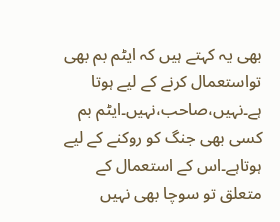بھی یہ کہتے ہیں کہ ایٹم بم بھی تواستعمال کرنے کے لیے ہوتا ہے۔نہیں،صاحب،نہیں۔ایٹم بم کسی بھی جنگ کو روکنے کے لیے ہوتاہے۔اس کے استعمال کے متعلق تو سوچا بھی نہیں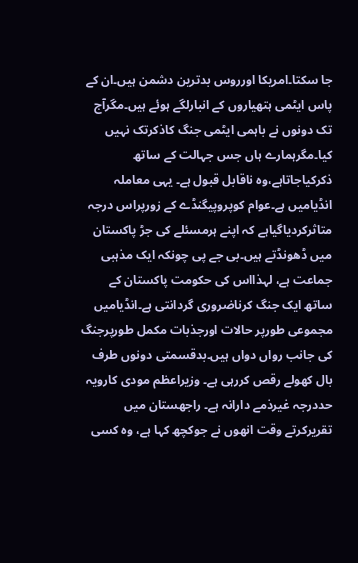جا سکتا۔امریکا اورروس بدترین دشمن ہیں۔ان کے پاس ایٹمی ہتھیاروں کے انبارلگے ہوئے ہیں۔مگرآج تک دونوں نے باہمی ایٹمی جنگ کاذکرتک نہیں کیا۔مگرہمارے ہاں جس جہالت کے ساتھ ذکرکیاجاتاہے،وہ ناقابل قبول ہے۔ یہی معاملہ انڈیامیں ہے۔عوام کوپروپیگنڈے کے زورپراس درجہ متاثرکردیاگیاہے کہ اپنے ہرمسئلے کی جڑ پاکستان میں ڈھونڈتے ہیں۔بی جے پی چونکہ ایک مذہبی جماعت ہے، لہذااس کی حکومت پاکستان کے ساتھ ایک جنگ کرناضروری گردانتی ہے۔انڈیامیں مجموعی طورپر حالات اورجذبات مکمل طورپرجنگ کی جانب رواں دواں ہیں۔بدقسمتی دونوں طرف بال کھولے رقص کررہی ہے۔ وزیراعظم مودی کارویہ حددرجہ غیرذمے دارانہ ہے۔ راجھستان میں تقریرکرتے وقت انھوں نے جوکچھ کہا ہے، وہ کسی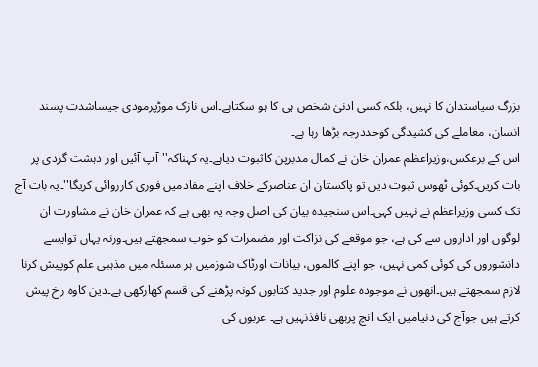بزرگ سیاستدان کا نہیں، بلکہ کسی ادنیٰ شخص ہی کا ہو سکتاہے۔اس نازک موڑپرمودی جیساشدت پسند انسان، معاملے کی کشیدگی کوحددرجہ بڑھا رہا ہے۔
اس کے برعکس،وزیراعظم عمران خان نے کمال مدبرپن کاثبوت دیاہے۔یہ کہناکہ''آپ آئیں اور دہشت گردی پر بات کریں۔کوئی ٹھوس ثبوت دیں تو پاکستان ان عناصرکے خلاف اپنے مفادمیں فوری کارروائی کریگا''۔یہ بات آج تک کسی وزیراعظم نے نہیں کہی۔اس سنجیدہ بیان کی اصل وجہ یہ بھی ہے کہ عمران خان نے مشاورت ان لوگوں اور اداروں سے کی ہے، جو موقعے کی نزاکت اور مضمرات کو خوب سمجھتے ہیں۔ورنہ یہاں توایسے دانشوروں کی کوئی کمی نہیں، جو اپنے کالموں، بیانات اورٹاک شوزمیں ہر مسئلہ میں مذہبی علم کوپیش کرنا لازم سمجھتے ہیں۔انھوں نے موجودہ علوم اور جدید کتابوں کونہ پڑھنے کی قسم کھارکھی ہے۔دین کاوہ رخ پیش کرتے ہیں جوآج کی دنیامیں ایک انچ پربھی نافذنہیں ہے۔ عربوں کی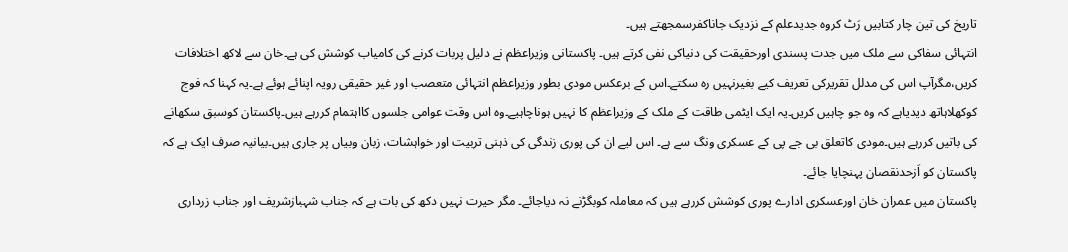تاریخ کی تین چار کتابیں رَٹ کروہ جدیدعلم کے نزدیک جاناکفرسمجھتے ہیں۔
انتہائی سفاکی سے ملک میں جدت پسندی اورحقیقت کی دنیاکی نفی کرتے ہیں۔ پاکستانی وزیراعظم نے دلیل پربات کرنے کی کامیاب کوشش کی ہے۔خان سے لاکھ اختلافات کریں،مگرآپ اس کی مدلل تقریرکی تعریف کیے بغیرنہیں رہ سکتے۔اس کے برعکس مودی بطور وزیراعظم انتہائی متعصب اور غیر حقیقی رویہ اپنائے ہوئے ہے۔یہ کہنا کہ فوج کوکھلاہاتھ دیدیاہے کہ وہ جو چاہیں کریں۔یہ ایک ایٹمی طاقت کے ملک کے وزیراعظم کا نہیں ہوناچاہیے۔وہ اس وقت عوامی جلسوں کااہتمام کررہے ہیں۔پاکستان کوسبق سکھانے کی باتیں کررہے ہیں۔مودی کاتعلق بی جے پی کے عسکری ونگ سے ہے۔ اس لیے ان کی پوری زندگی کی ذہنی تربیت اور خواہشات، زبان وبیاں پر جاری ہیں۔بیانیہ صرف ایک ہے کہ پاکستان کو اَزحدنقصان پہنچایا جائے۔
پاکستان میں عمران خان اورعسکری ادارے پوری کوشش کررہے ہیں کہ معاملہ کوبگڑنے نہ دیاجائے۔ مگر حیرت نہیں دکھ کی بات ہے کہ جناب شہبازشریف اور جناب زرداری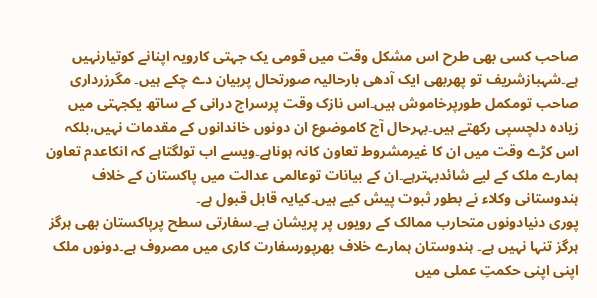صاحب کسی بھی طرح اس مشکل وقت میں قومی یک جہتی کارویہ اپنانے کوتیارنہیں ہے۔شہبازشریف تو پھربھی ایک آدھی بارحالیہ صورتحال پربیان دے چکے ہیں۔ مگرزرداری صاحب تومکمل طورپرخاموش ہیں۔اس نازک وقت پرسراج درانی کے ساتھ یکجہتی میں زیادہ دلچسپی رکھتے ہیں۔بہرحال آج کاموضوع ان دونوں خاندانوں کے مقدمات نہیں،بلکہ اس کڑے وقت میں ان کا غیرمشروط تعاون کانہ ہوناہے۔ویسے اب تولگتاہے کہ انکاعدم تعاون ہمارے ملک کے لیے شائدبہترہے۔ان کے بیانات توعالمی عدالت میں پاکستان کے خلاف ہندوستانی وکلاء نے بطور ثبوت پیش کیے ہیں۔کیایہ قابل قبول ہے۔
پوری دنیادونوں متحارب ممالک کے رویوں پر پریشان ہے۔سفارتی سطح پرپاکستان بھی ہرگز ہرگز تنہا نہیں ہے۔ ہندوستان ہمارے خلاف بھرپورسفارت کاری میں مصروف ہے۔دونوں ملک اپنی اپنی حکمتِ عملی میں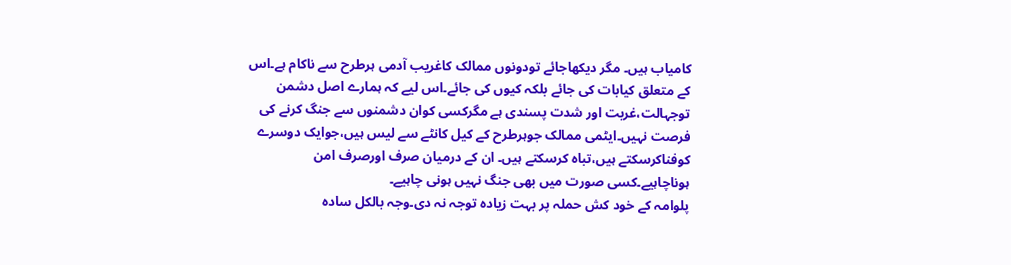کامیاب ہیں۔ مگر دیکھاجائے تودونوں ممالک کاغریب آدمی ہرطرح سے ناکام ہے۔اس کے متعلق کیابات کی جائے بلکہ کیوں کی جائے۔اس لیے کہ ہمارے اصل دشمن توجہالت،غربت اور شدت پسندی ہے مگرکسی کوان دشمنوں سے جنگ کرنے کی فرصت نہیں۔ایٹمی ممالک جوہرطرح کے کیل کانٹے سے لیس ہیں،جوایک دوسرے کوفناکرسکتے ہیں،تباہ کرسکتے ہیں۔ ان کے درمیان صرف اورصرف امن ہوناچاہیے۔کسی صورت میں بھی جنگ نہیں ہونی چاہیے۔
پلوامہ کے خود کش حملہ پر بہت زیادہ توجہ نہ دی۔وجہ بالکل سادہ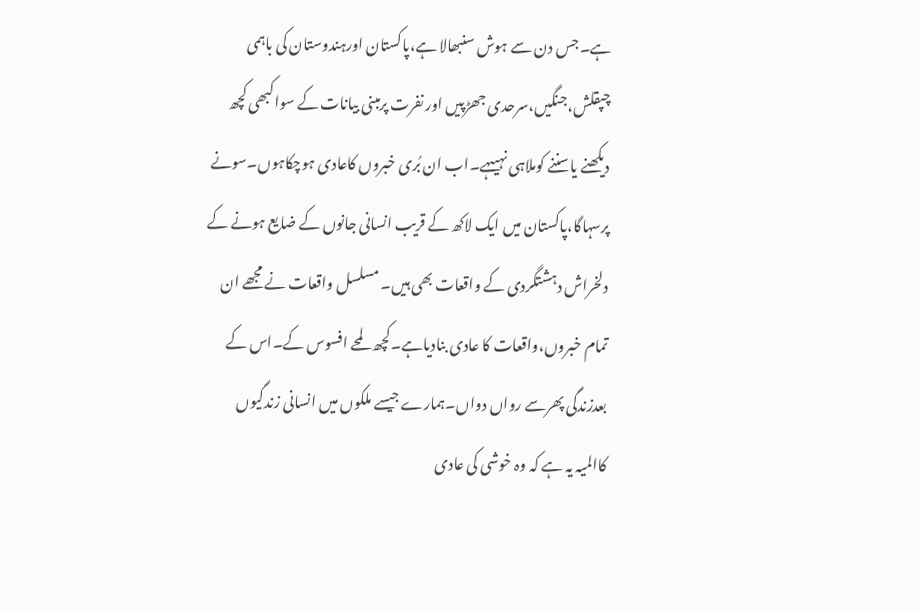ہے۔جس دن سے ہوش سنبھالا ہے،پاکستان اورہندوستان کی باہمی چپقلش،جنگیں،سرحدی جھڑپیں اور نفرت پرمبنی بیانات کے سواکبھی کچھ دیکھنے یاسننے کوملاہی نہیںہے۔اب ان بُری خبروں کاعادی ہوچکاہوں۔سونے پرسہاگا،پاکستان میں ایک لاکھ کے قریب انسانی جانوں کے ضایع ہونے کے دلخراش دہشتگردی کے واقعات بھی ہیں۔ مسلسل واقعات نے مجھے ان تمام خبروں،واقعات کا عادی بنادیاہے۔کچھ لمحے افسوس کے۔اس کے بعدزندگی پھرسے رواں دواں۔ہمارے جیسے ملکوں میں انسانی زندگیوں کاالمیہ یہ ہے کہ وہ خوشی کی عادی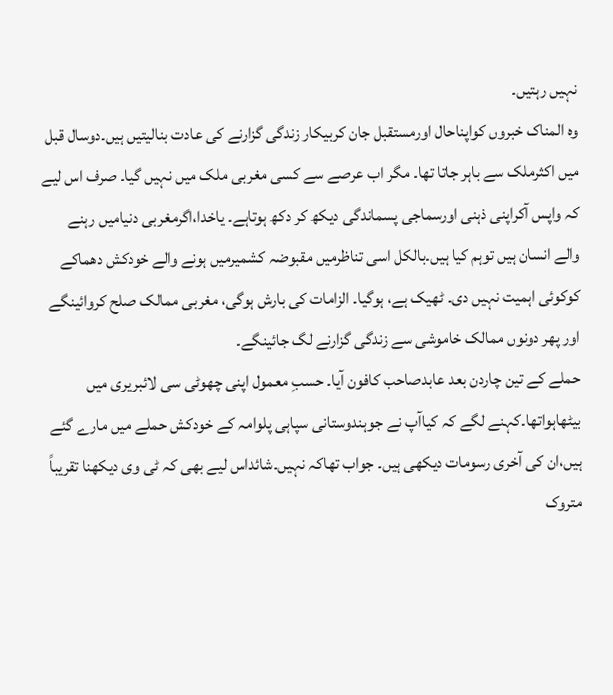نہیں رہتیں۔
وہ المناک خبروں کواپناحال اورمستقبل جان کربیکار زندگی گزارنے کی عادت بنالیتیں ہیں۔دوسال قبل میں اکثرملک سے باہر جاتا تھا۔ مگر اب عرصے سے کسی مغربی ملک میں نہیں گیا۔ صرف اس لیے کہ واپس آکراپنی ذہنی اورسماجی پسماندگی دیکھ کر دکھ ہوتاہے۔ یاخدا،اگرمغربی دنیامیں رہنے والے انسان ہیں توہم کیا ہیں۔بالکل اسی تناظرمیں مقبوضہ کشمیرمیں ہونے والے خودکش دھماکے کوکوئی اہمیت نہیں دی۔ ٹھیک ہے، ہوگیا۔ الزامات کی بارش ہوگی، مغربی ممالک صلح کروائینگے اور پھر دونوں ممالک خاموشی سے زندگی گزارنے لگ جائینگے۔
حملے کے تین چاردن بعد عابدصاحب کافون آیا۔ حسبِ معمول اپنی چھوٹی سی لائبریری میں بیٹھاہواتھا۔کہنے لگے کہ کیاآپ نے جوہندوستانی سپاہی پلوامہ کے خودکش حملے میں مارے گئے ہیں،ان کی آخری رسومات دیکھی ہیں۔ جواب تھاکہ نہیں۔شائداس لیے بھی کہ ٹی وی دیکھنا تقریباً متروک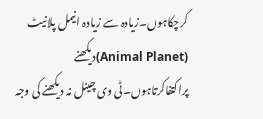کرچکاہوں۔زیادہ سے زیادہ انیمل پلانیٹ (Animal Planet)دیکھنے پراکتفاکرتاہوں۔ٹی وی چینل نہ دیکھنے کی وجہ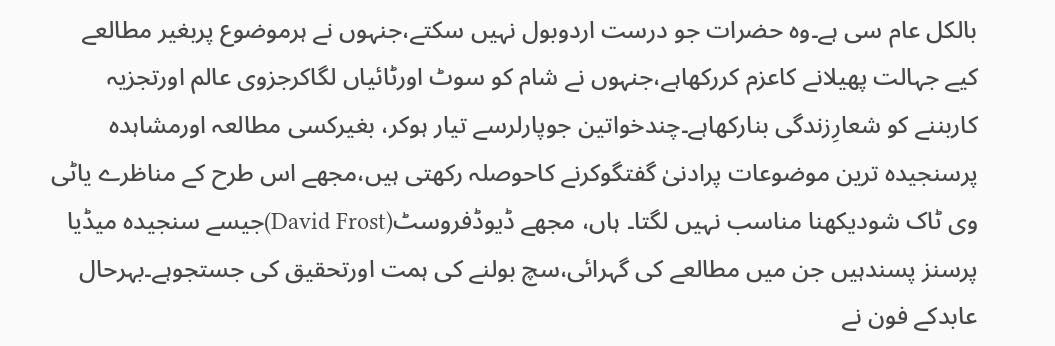بالکل عام سی ہے۔وہ حضرات جو درست اردوبول نہیں سکتے،جنہوں نے ہرموضوع پربغیر مطالعے کیے جہالت پھیلانے کاعزم کررکھاہے،جنہوں نے شام کو سوٹ اورٹائیاں لگاکرجزوی عالم اورتجزیہ کاربننے کو شعارِزندگی بنارکھاہے۔چندخواتین جوپارلرسے تیار ہوکر، بغیرکسی مطالعہ اورمشاہدہ پرسنجیدہ ترین موضوعات پرادنیٰ گفتگوکرنے کاحوصلہ رکھتی ہیں،مجھے اس طرح کے مناظرے یاٹی وی ٹاک شودیکھنا مناسب نہیں لگتا۔ ہاں، مجھے ڈیوڈفروسٹ(David Frost)جیسے سنجیدہ میڈیا پرسنز پسندہیں جن میں مطالعے کی گہرائی،سچ بولنے کی ہمت اورتحقیق کی جستجوہے۔بہرحال عابدکے فون نے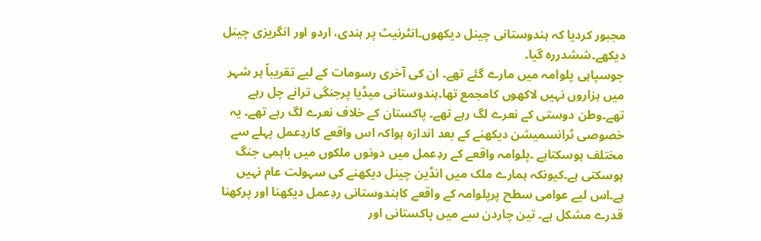مجبور کردیا کہ ہندوستانی چینل دیکھوں۔انٹرنیٹ پر ہندی، اردو اور انگریزی چینل دیکھے۔ششدررہ گیا۔
جوسپاہی پلوامہ میں مارے گئے تھے۔ ان کی آخری رسومات کے لیے تقریباً ہر شہر میں ہزاروں نہیں لاکھوں کامجمع تھا۔ہندوستانی میڈیا پرجنگی ترانے چل رہے تھے۔وطن دوستی کے نعرے لگ رہے تھے۔ پاکستان کے خلاف نعرے لگ رہے تھے۔ یہ خصوصی ٹرانسمیشن دیکھنے کے بعد اندازہ ہواکہ اس واقعے کاردِعمل پہلے سے مختلف ہوسکتاہے ۔پلوامہ واقعے کے ردِعمل میں دونوں ملکوں میں باہمی جنگ ہوسکتی ہے۔کیونکہ ہمارے ملک میں انڈین چینل دیکھنے کی سہولت عام نہیں ہے۔اس لیے عوامی سطح پرپلوامہ کے واقعے کاہندوستانی ردِعمل دیکھنا اور پرکھنا قدرے مشکل ہے۔ تین چاردن سے میں پاکستانی اور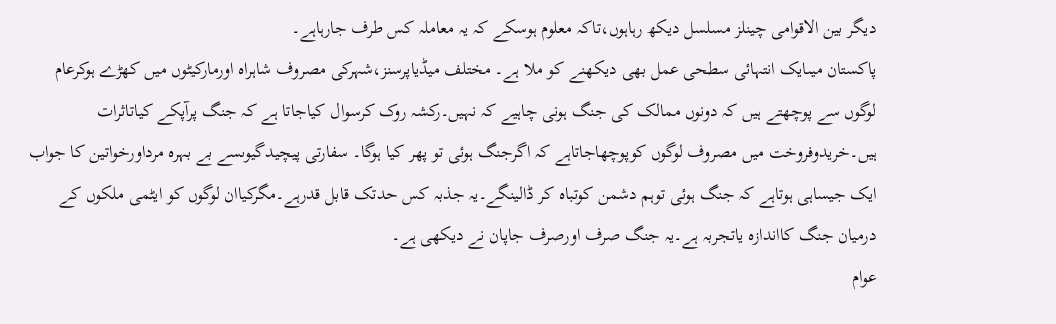دیگر بین الاقوامی چینلز مسلسل دیکھ رہاہوں،تاکہ معلوم ہوسکے کہ یہ معاملہ کس طرف جارہاہے۔
پاکستان میںایک انتہائی سطحی عمل بھی دیکھنے کو ملا ہے۔ مختلف میڈیاپرسنز،شہرکی مصروف شاہراہ اورمارکیٹوں میں کھڑے ہوکرعام لوگوں سے پوچھتے ہیں کہ دونوں ممالک کی جنگ ہونی چاہیے کہ نہیں۔رکشہ روک کرسوال کیاجاتا ہے کہ جنگ پرآپکے کیاتاثرات ہیں۔خریدوفروخت میں مصروف لوگوں کوپوچھاجاتاہے کہ اگرجنگ ہوئی تو پھر کیا ہوگا۔ سفارتی پیچیدگیوںسے بے بہرہ مرداورخواتین کا جواب ایک جیساہی ہوتاہے کہ جنگ ہوئی توہم دشمن کوتباہ کر ڈالینگے۔یہ جذبہ کس حدتک قابل قدرہے۔مگرکیاان لوگوں کو ایٹمی ملکوں کے درمیان جنگ کااندازہ یاتجربہ ہے۔یہ جنگ صرف اورصرف جاپان نے دیکھی ہے۔
عوام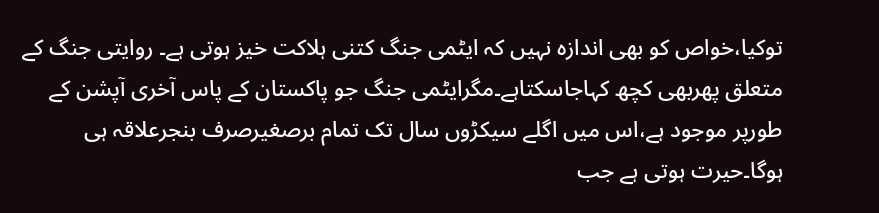توکیا،خواص کو بھی اندازہ نہیں کہ ایٹمی جنگ کتنی ہلاکت خیز ہوتی ہے۔ روایتی جنگ کے متعلق پھربھی کچھ کہاجاسکتاہے۔مگرایٹمی جنگ جو پاکستان کے پاس آخری آپشن کے طورپر موجود ہے،اس میں اگلے سیکڑوں سال تک تمام برصغیرصرف بنجرعلاقہ ہی ہوگا۔حیرت ہوتی ہے جب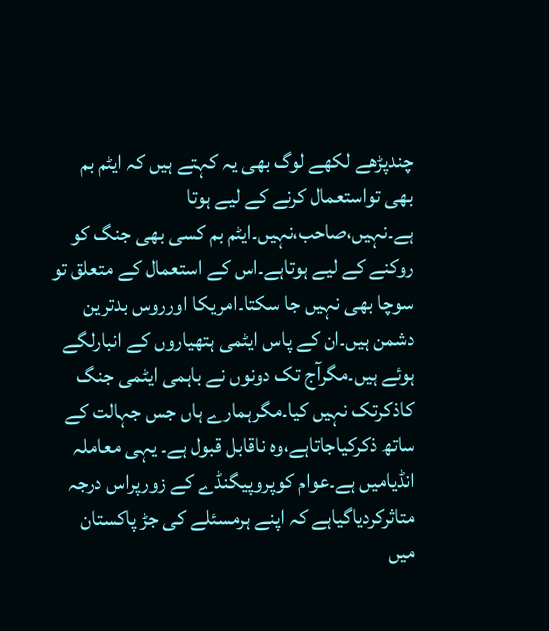چندپڑھے لکھے لوگ بھی یہ کہتے ہیں کہ ایٹم بم بھی تواستعمال کرنے کے لیے ہوتا ہے۔نہیں،صاحب،نہیں۔ایٹم بم کسی بھی جنگ کو روکنے کے لیے ہوتاہے۔اس کے استعمال کے متعلق تو سوچا بھی نہیں جا سکتا۔امریکا اورروس بدترین دشمن ہیں۔ان کے پاس ایٹمی ہتھیاروں کے انبارلگے ہوئے ہیں۔مگرآج تک دونوں نے باہمی ایٹمی جنگ کاذکرتک نہیں کیا۔مگرہمارے ہاں جس جہالت کے ساتھ ذکرکیاجاتاہے،وہ ناقابل قبول ہے۔ یہی معاملہ انڈیامیں ہے۔عوام کوپروپیگنڈے کے زورپراس درجہ متاثرکردیاگیاہے کہ اپنے ہرمسئلے کی جڑ پاکستان میں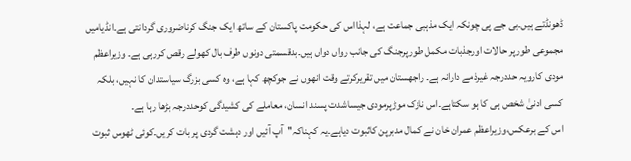ڈھونڈتے ہیں۔بی جے پی چونکہ ایک مذہبی جماعت ہے، لہذااس کی حکومت پاکستان کے ساتھ ایک جنگ کرناضروری گردانتی ہے۔انڈیامیں مجموعی طورپر حالات اورجذبات مکمل طورپرجنگ کی جانب رواں دواں ہیں۔بدقسمتی دونوں طرف بال کھولے رقص کررہی ہے۔ وزیراعظم مودی کارویہ حددرجہ غیرذمے دارانہ ہے۔ راجھستان میں تقریرکرتے وقت انھوں نے جوکچھ کہا ہے، وہ کسی بزرگ سیاستدان کا نہیں، بلکہ کسی ادنیٰ شخص ہی کا ہو سکتاہے۔اس نازک موڑپرمودی جیساشدت پسند انسان، معاملے کی کشیدگی کوحددرجہ بڑھا رہا ہے۔
اس کے برعکس،وزیراعظم عمران خان نے کمال مدبرپن کاثبوت دیاہے۔یہ کہناکہ''آپ آئیں اور دہشت گردی پر بات کریں۔کوئی ٹھوس ثبوت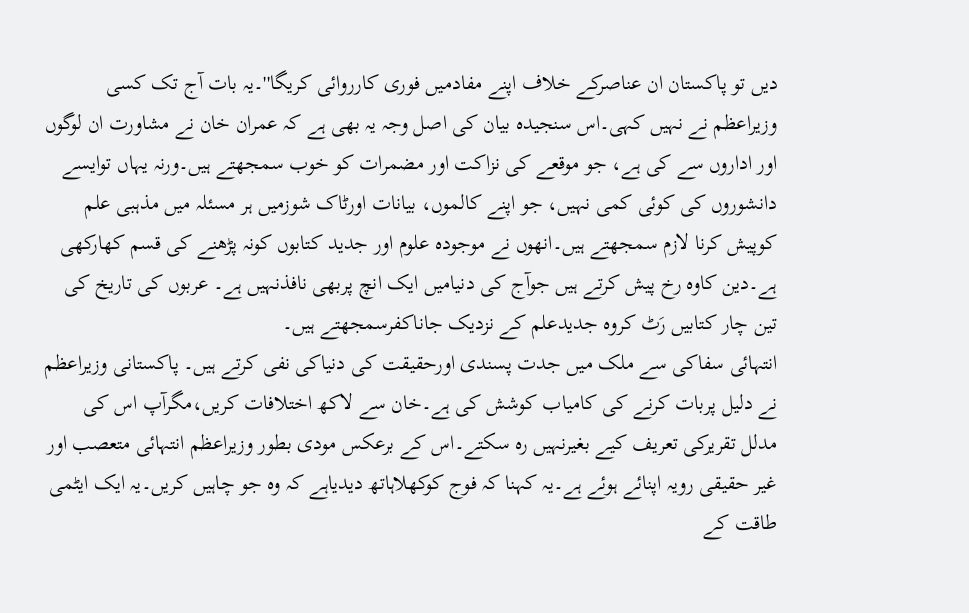دیں تو پاکستان ان عناصرکے خلاف اپنے مفادمیں فوری کارروائی کریگا''۔یہ بات آج تک کسی وزیراعظم نے نہیں کہی۔اس سنجیدہ بیان کی اصل وجہ یہ بھی ہے کہ عمران خان نے مشاورت ان لوگوں اور اداروں سے کی ہے، جو موقعے کی نزاکت اور مضمرات کو خوب سمجھتے ہیں۔ورنہ یہاں توایسے دانشوروں کی کوئی کمی نہیں، جو اپنے کالموں، بیانات اورٹاک شوزمیں ہر مسئلہ میں مذہبی علم کوپیش کرنا لازم سمجھتے ہیں۔انھوں نے موجودہ علوم اور جدید کتابوں کونہ پڑھنے کی قسم کھارکھی ہے۔دین کاوہ رخ پیش کرتے ہیں جوآج کی دنیامیں ایک انچ پربھی نافذنہیں ہے۔ عربوں کی تاریخ کی تین چار کتابیں رَٹ کروہ جدیدعلم کے نزدیک جاناکفرسمجھتے ہیں۔
انتہائی سفاکی سے ملک میں جدت پسندی اورحقیقت کی دنیاکی نفی کرتے ہیں۔ پاکستانی وزیراعظم نے دلیل پربات کرنے کی کامیاب کوشش کی ہے۔خان سے لاکھ اختلافات کریں،مگرآپ اس کی مدلل تقریرکی تعریف کیے بغیرنہیں رہ سکتے۔اس کے برعکس مودی بطور وزیراعظم انتہائی متعصب اور غیر حقیقی رویہ اپنائے ہوئے ہے۔یہ کہنا کہ فوج کوکھلاہاتھ دیدیاہے کہ وہ جو چاہیں کریں۔یہ ایک ایٹمی طاقت کے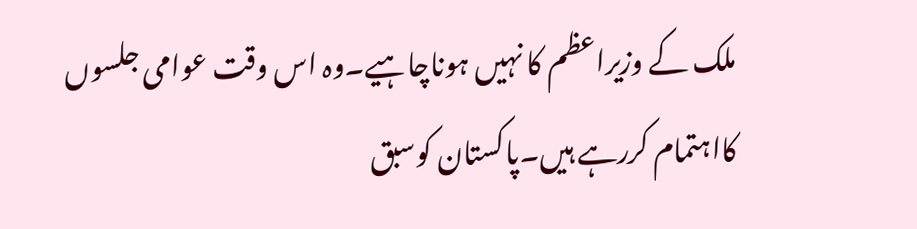ملک کے وزیراعظم کا نہیں ہوناچاہیے۔وہ اس وقت عوامی جلسوں کااہتمام کررہے ہیں۔پاکستان کوسبق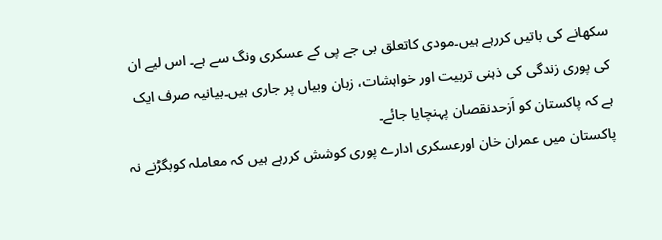سکھانے کی باتیں کررہے ہیں۔مودی کاتعلق بی جے پی کے عسکری ونگ سے ہے۔ اس لیے ان کی پوری زندگی کی ذہنی تربیت اور خواہشات، زبان وبیاں پر جاری ہیں۔بیانیہ صرف ایک ہے کہ پاکستان کو اَزحدنقصان پہنچایا جائے۔
پاکستان میں عمران خان اورعسکری ادارے پوری کوشش کررہے ہیں کہ معاملہ کوبگڑنے نہ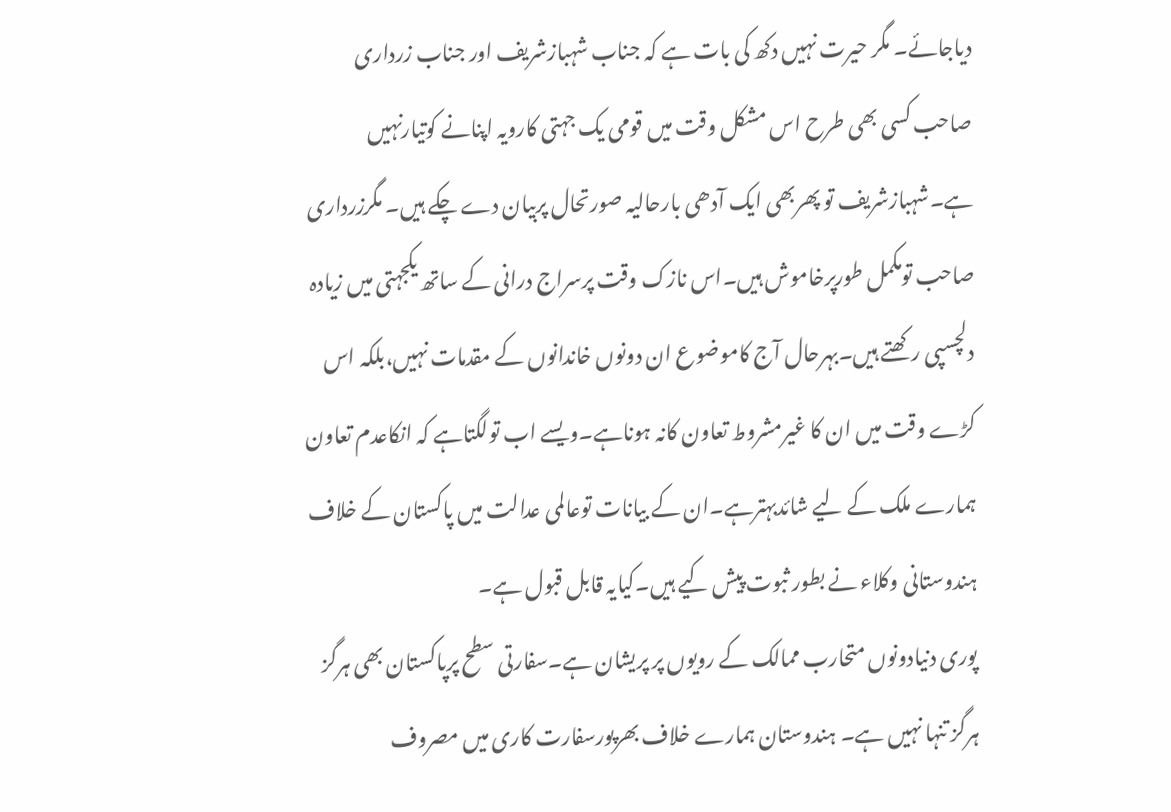دیاجائے۔ مگر حیرت نہیں دکھ کی بات ہے کہ جناب شہبازشریف اور جناب زرداری صاحب کسی بھی طرح اس مشکل وقت میں قومی یک جہتی کارویہ اپنانے کوتیارنہیں ہے۔شہبازشریف تو پھربھی ایک آدھی بارحالیہ صورتحال پربیان دے چکے ہیں۔ مگرزرداری صاحب تومکمل طورپرخاموش ہیں۔اس نازک وقت پرسراج درانی کے ساتھ یکجہتی میں زیادہ دلچسپی رکھتے ہیں۔بہرحال آج کاموضوع ان دونوں خاندانوں کے مقدمات نہیں،بلکہ اس کڑے وقت میں ان کا غیرمشروط تعاون کانہ ہوناہے۔ویسے اب تولگتاہے کہ انکاعدم تعاون ہمارے ملک کے لیے شائدبہترہے۔ان کے بیانات توعالمی عدالت میں پاکستان کے خلاف ہندوستانی وکلاء نے بطور ثبوت پیش کیے ہیں۔کیایہ قابل قبول ہے۔
پوری دنیادونوں متحارب ممالک کے رویوں پر پریشان ہے۔سفارتی سطح پرپاکستان بھی ہرگز ہرگز تنہا نہیں ہے۔ ہندوستان ہمارے خلاف بھرپورسفارت کاری میں مصروف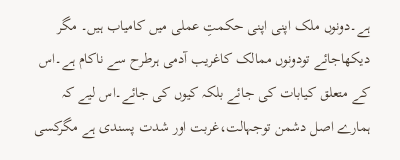ہے۔دونوں ملک اپنی اپنی حکمتِ عملی میں کامیاب ہیں۔ مگر دیکھاجائے تودونوں ممالک کاغریب آدمی ہرطرح سے ناکام ہے۔اس کے متعلق کیابات کی جائے بلکہ کیوں کی جائے۔اس لیے کہ ہمارے اصل دشمن توجہالت،غربت اور شدت پسندی ہے مگرکسی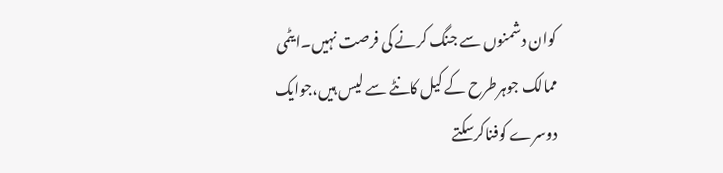کوان دشمنوں سے جنگ کرنے کی فرصت نہیں۔ایٹمی ممالک جوہرطرح کے کیل کانٹے سے لیس ہیں،جوایک دوسرے کوفناکرسکتے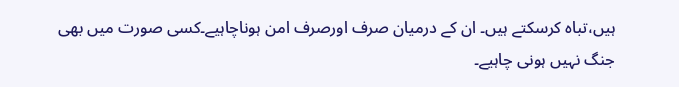ہیں،تباہ کرسکتے ہیں۔ ان کے درمیان صرف اورصرف امن ہوناچاہیے۔کسی صورت میں بھی جنگ نہیں ہونی چاہیے۔